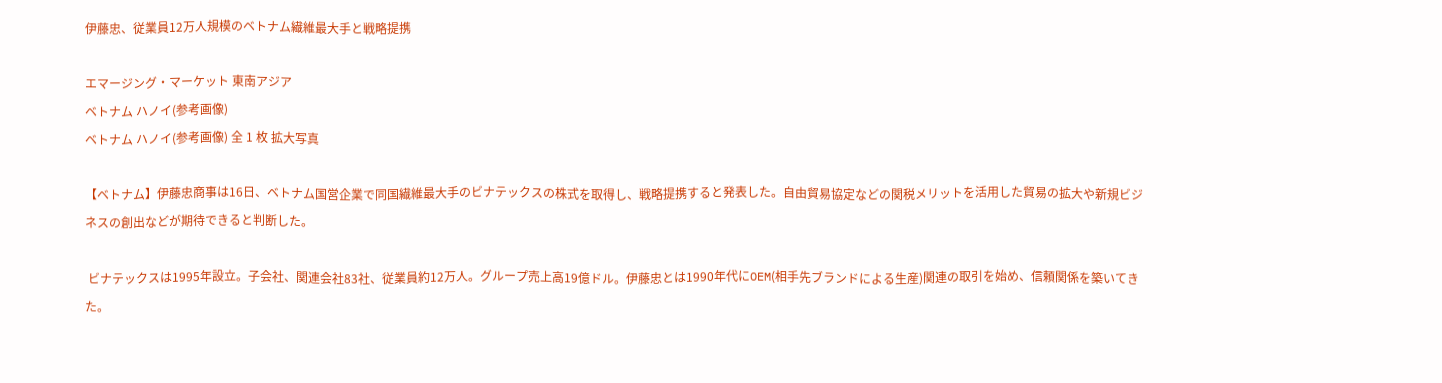伊藤忠、従業員12万人規模のベトナム繊維最大手と戦略提携

エマージング・マーケット 東南アジア
ベトナム ハノイ(参考画像)
ベトナム ハノイ(参考画像) 全 1 枚 拡大写真

【ベトナム】伊藤忠商事は16日、ベトナム国営企業で同国繊維最大手のビナテックスの株式を取得し、戦略提携すると発表した。自由貿易協定などの関税メリットを活用した貿易の拡大や新規ビジネスの創出などが期待できると判断した。

 ビナテックスは1995年設立。子会社、関連会社83社、従業員約12万人。グループ売上高19億ドル。伊藤忠とは1990年代にOEM(相手先ブランドによる生産)関連の取引を始め、信頼関係を築いてきた。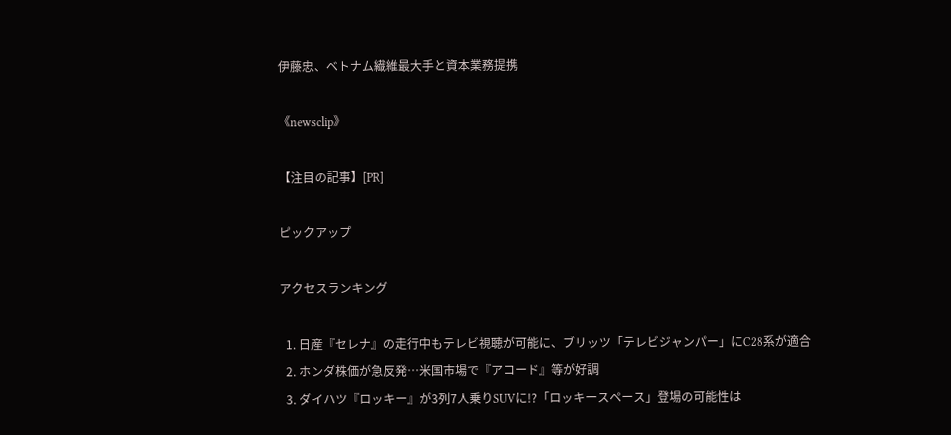伊藤忠、ベトナム繊維最大手と資本業務提携

《newsclip》

【注目の記事】[PR]

ピックアップ

アクセスランキング

  1. 日産『セレナ』の走行中もテレビ視聴が可能に、ブリッツ「テレビジャンパー」にC28系が適合
  2. ホンダ株価が急反発…米国市場で『アコード』等が好調
  3. ダイハツ『ロッキー』が3列7人乗りSUVに!?「ロッキースペース」登場の可能性は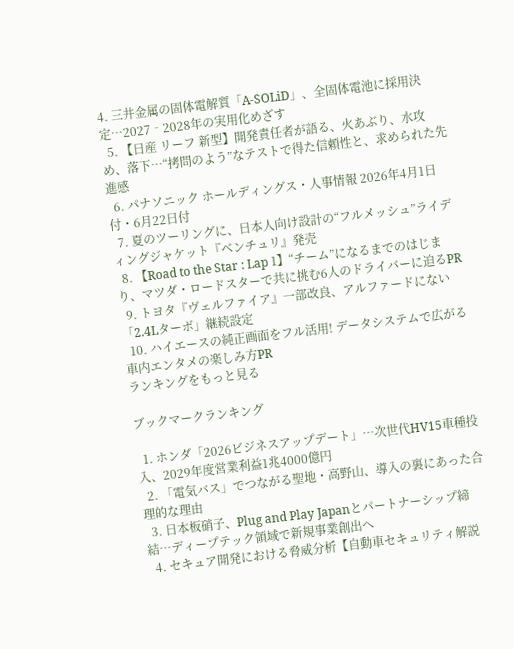4. 三井金属の固体電解質「A-SOLiD」、全固体電池に採用決定…2027‐2028年の実用化めざす
  5. 【日産 リーフ 新型】開発責任者が語る、火あぶり、水攻め、落下…“拷問のよう”なテストで得た信頼性と、求められた先進感
  6. パナソニック ホールディングス・人事情報 2026年4月1日付・6月22日付
  7. 夏のツーリングに、日本人向け設計の“フルメッシュ”ライディングジャケット『ベンチュリ』発売
  8. 【Road to the Star : Lap 1】“チーム”になるまでのはじまり、マツダ・ロードスターで共に挑む6人のドライバーに迫るPR
  9. トヨタ『ヴェルファイア』一部改良、アルファードにない「2.4Lターボ」継続設定
  10. ハイエースの純正画面をフル活用! データシステムで広がる車内エンタメの楽しみ方PR
ランキングをもっと見る

ブックマークランキング

  1. ホンダ「2026ビジネスアップデート」…次世代HV15車種投入、2029年度営業利益1兆4000億円
  2. 「電気バス」でつながる聖地・高野山、導入の裏にあった合理的な理由
  3. 日本板硝子、Plug and Play Japanとパートナーシップ締結…ディープテック領域で新規事業創出へ
  4. セキュア開発における脅威分析【自動車セキュリティ解説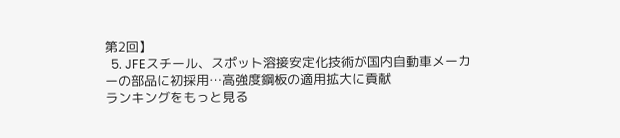第2回】
  5. JFEスチール、スポット溶接安定化技術が国内自動車メーカーの部品に初採用…高強度鋼板の適用拡大に貢献
ランキングをもっと見る